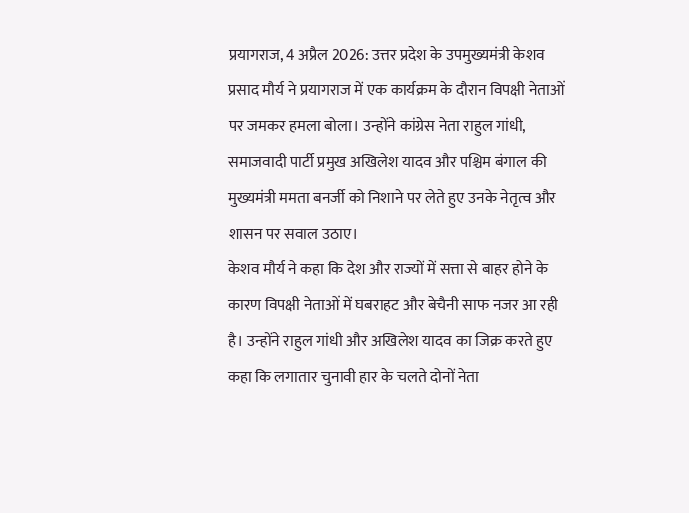प्रयागराज, 4 अप्रैल 2026: उत्तर प्रदेश के उपमुख्यमंत्री केशव प्रसाद मौर्य ने प्रयागराज में एक कार्यक्रम के दौरान विपक्षी नेताओं पर जमकर हमला बोला। उन्होंने कांग्रेस नेता राहुल गांधी, समाजवादी पार्टी प्रमुख अखिलेश यादव और पश्चिम बंगाल की मुख्यमंत्री ममता बनर्जी को निशाने पर लेते हुए उनके नेतृत्व और शासन पर सवाल उठाए।
केशव मौर्य ने कहा कि देश और राज्यों में सत्ता से बाहर होने के कारण विपक्षी नेताओं में घबराहट और बेचैनी साफ नजर आ रही है। उन्होंने राहुल गांधी और अखिलेश यादव का जिक्र करते हुए कहा कि लगातार चुनावी हार के चलते दोनों नेता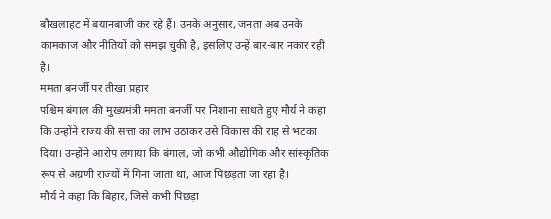बौखलाहट में बयानबाजी कर रहे हैं। उनके अनुसार, जनता अब उनके कामकाज और नीतियों को समझ चुकी है, इसलिए उन्हें बार-बार नकार रही है।
ममता बनर्जी पर तीखा प्रहार
पश्चिम बंगाल की मुख्यमंत्री ममता बनर्जी पर निशाना साधते हुए मौर्य ने कहा कि उन्होंने राज्य की सत्ता का लाभ उठाकर उसे विकास की राह से भटका दिया। उन्होंने आरोप लगाया कि बंगाल, जो कभी औद्योगिक और सांस्कृतिक रूप से अग्रणी राज्यों में गिना जाता था, आज पिछड़ता जा रहा है।
मौर्य ने कहा कि बिहार, जिसे कभी पिछड़ा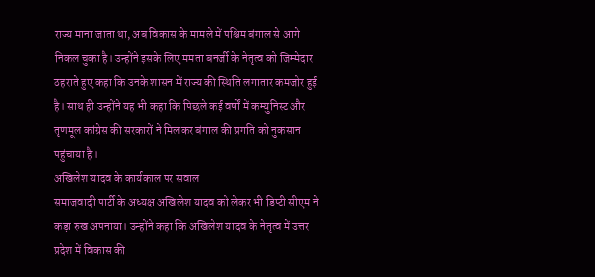राज्य माना जाता था, अब विकास के मामले में पश्चिम बंगाल से आगे निकल चुका है। उन्होंने इसके लिए ममता बनर्जी के नेतृत्व को जिम्मेदार ठहराते हुए कहा कि उनके शासन में राज्य की स्थिति लगातार कमजोर हुई है। साथ ही उन्होंने यह भी कहा कि पिछले कई वर्षों में कम्युनिस्ट और तृणमूल कांग्रेस की सरकारों ने मिलकर बंगाल की प्रगति को नुकसान पहुंचाया है।
अखिलेश यादव के कार्यकाल पर सवाल
समाजवादी पार्टी के अध्यक्ष अखिलेश यादव को लेकर भी डिप्टी सीएम ने कड़ा रुख अपनाया। उन्होंने कहा कि अखिलेश यादव के नेतृत्व में उत्तर प्रदेश में विकास की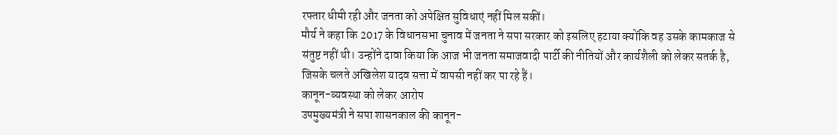रफ्तार धीमी रही और जनता को अपेक्षित सुविधाएं नहीं मिल सकीं।
मौर्य ने कहा कि 2017 के विधानसभा चुनाव में जनता ने सपा सरकार को इसलिए हटाया क्योंकि वह उसके कामकाज से संतुष्ट नहीं थी। उन्होंने दावा किया कि आज भी जनता समाजवादी पार्टी की नीतियों और कार्यशैली को लेकर सतर्क है, जिसके चलते अखिलेश यादव सत्ता में वापसी नहीं कर पा रहे हैं।
कानून-व्यवस्था को लेकर आरोप
उपमुख्यमंत्री ने सपा शासनकाल की कानून-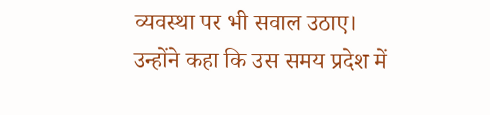व्यवस्था पर भी सवाल उठाए। उन्होंने कहा कि उस समय प्रदेश में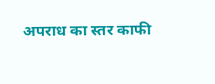अपराध का स्तर काफी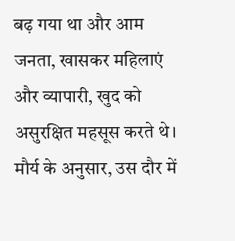बढ़ गया था और आम जनता, खासकर महिलाएं और व्यापारी, खुद को असुरक्षित महसूस करते थे।
मौर्य के अनुसार, उस दौर में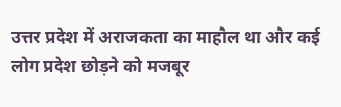उत्तर प्रदेश में अराजकता का माहौल था और कई लोग प्रदेश छोड़ने को मजबूर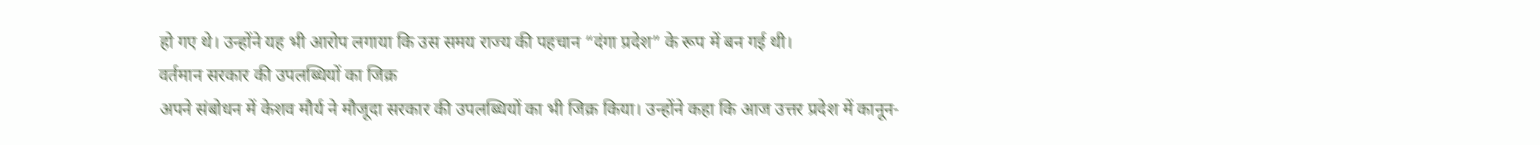हो गए थे। उन्होंने यह भी आरोप लगाया कि उस समय राज्य की पहचान “दंगा प्रदेश” के रूप में बन गई थी।
वर्तमान सरकार की उपलब्धियों का जिक्र
अपने संबोधन में केशव मौर्य ने मौजूदा सरकार की उपलब्धियों का भी जिक्र किया। उन्होंने कहा कि आज उत्तर प्रदेश में कानून-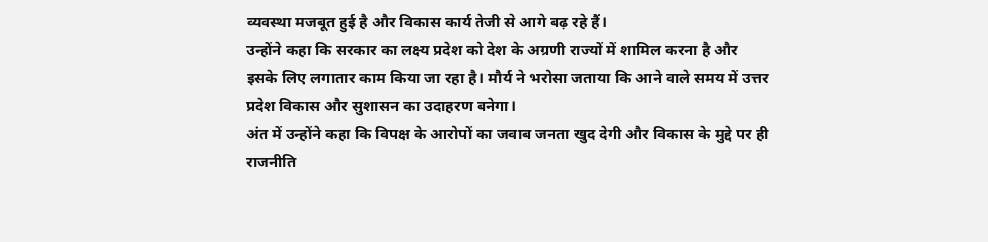व्यवस्था मजबूत हुई है और विकास कार्य तेजी से आगे बढ़ रहे हैं।
उन्होंने कहा कि सरकार का लक्ष्य प्रदेश को देश के अग्रणी राज्यों में शामिल करना है और इसके लिए लगातार काम किया जा रहा है। मौर्य ने भरोसा जताया कि आने वाले समय में उत्तर प्रदेश विकास और सुशासन का उदाहरण बनेगा।
अंत में उन्होंने कहा कि विपक्ष के आरोपों का जवाब जनता खुद देगी और विकास के मुद्दे पर ही राजनीति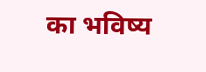का भविष्य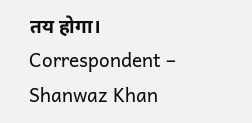तय होगा।
Correspondent – Shanwaz Khan